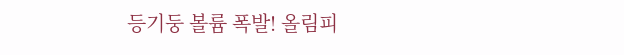등기둥 볼륨 폭발! 올림피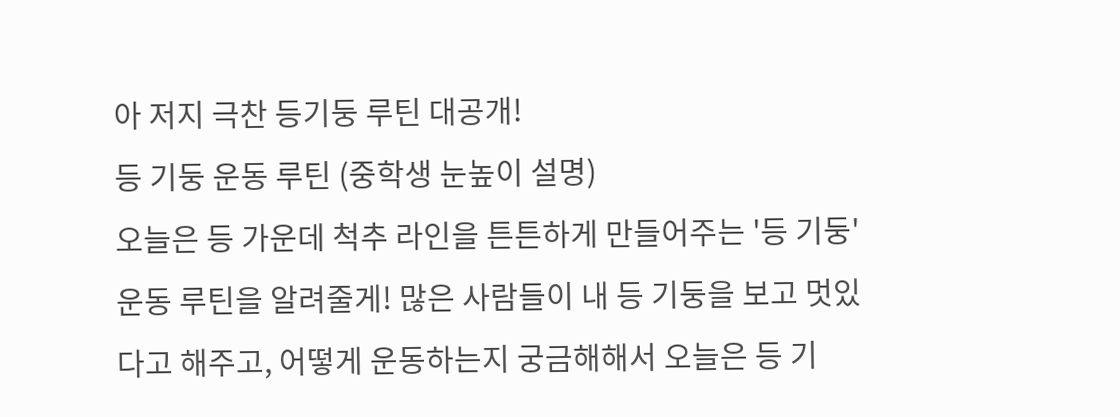아 저지 극찬 등기둥 루틴 대공개!
등 기둥 운동 루틴 (중학생 눈높이 설명)
오늘은 등 가운데 척추 라인을 튼튼하게 만들어주는 '등 기둥' 운동 루틴을 알려줄게! 많은 사람들이 내 등 기둥을 보고 멋있다고 해주고, 어떻게 운동하는지 궁금해해서 오늘은 등 기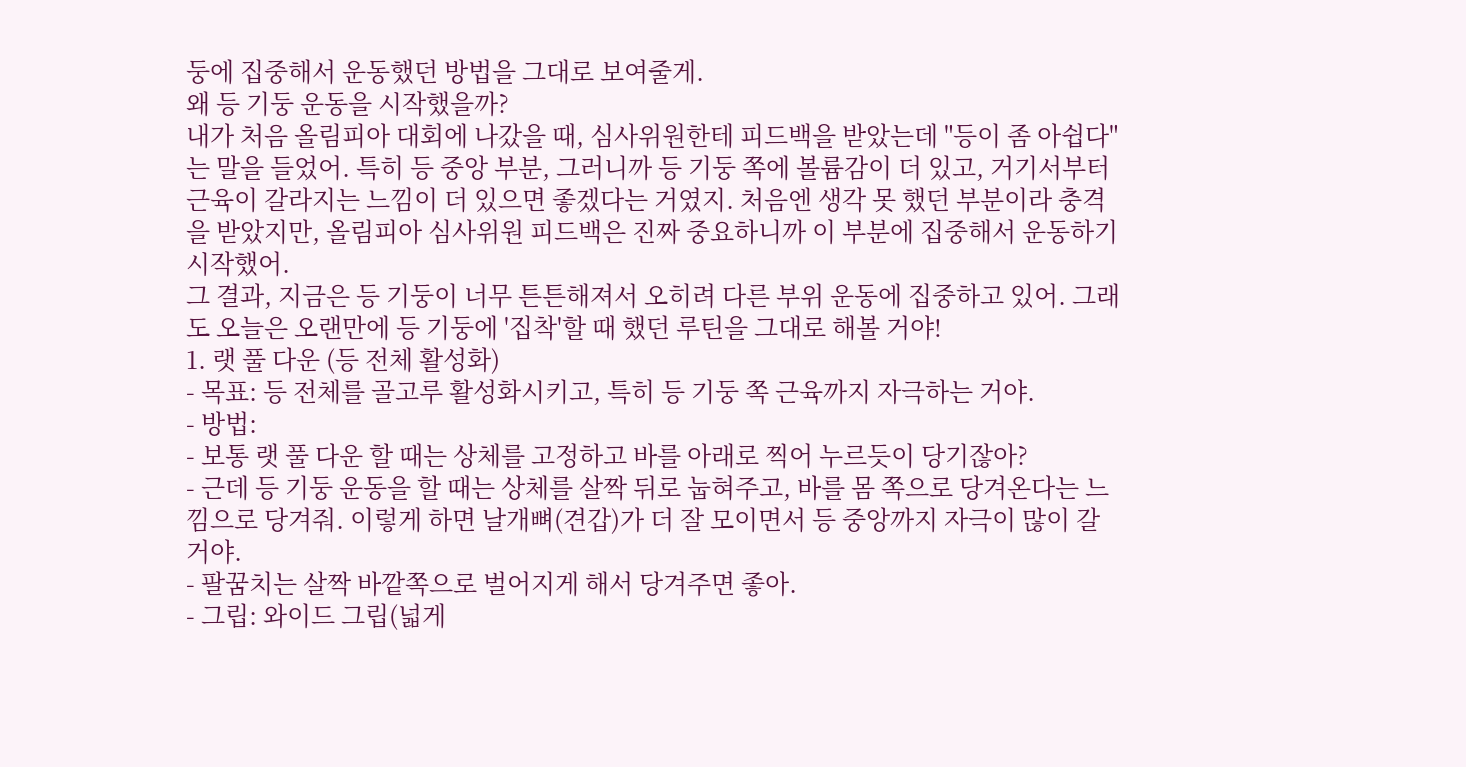둥에 집중해서 운동했던 방법을 그대로 보여줄게.
왜 등 기둥 운동을 시작했을까?
내가 처음 올림피아 대회에 나갔을 때, 심사위원한테 피드백을 받았는데 "등이 좀 아쉽다"는 말을 들었어. 특히 등 중앙 부분, 그러니까 등 기둥 쪽에 볼륨감이 더 있고, 거기서부터 근육이 갈라지는 느낌이 더 있으면 좋겠다는 거였지. 처음엔 생각 못 했던 부분이라 충격을 받았지만, 올림피아 심사위원 피드백은 진짜 중요하니까 이 부분에 집중해서 운동하기 시작했어.
그 결과, 지금은 등 기둥이 너무 튼튼해져서 오히려 다른 부위 운동에 집중하고 있어. 그래도 오늘은 오랜만에 등 기둥에 '집착'할 때 했던 루틴을 그대로 해볼 거야!
1. 랫 풀 다운 (등 전체 활성화)
- 목표: 등 전체를 골고루 활성화시키고, 특히 등 기둥 쪽 근육까지 자극하는 거야.
- 방법:
- 보통 랫 풀 다운 할 때는 상체를 고정하고 바를 아래로 찍어 누르듯이 당기잖아?
- 근데 등 기둥 운동을 할 때는 상체를 살짝 뒤로 눕혀주고, 바를 몸 쪽으로 당겨온다는 느낌으로 당겨줘. 이렇게 하면 날개뼈(견갑)가 더 잘 모이면서 등 중앙까지 자극이 많이 갈 거야.
- 팔꿈치는 살짝 바깥쪽으로 벌어지게 해서 당겨주면 좋아.
- 그립: 와이드 그립(넓게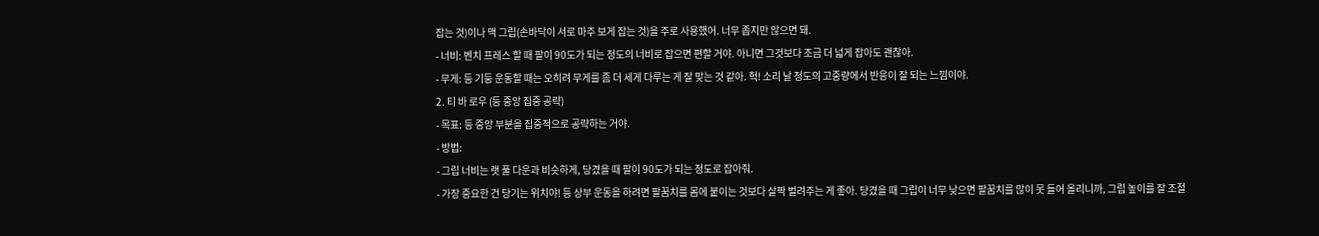잡는 것)이나 맥 그립(손바닥이 서로 마주 보게 잡는 것)을 주로 사용했어. 너무 좁지만 않으면 돼.
- 너비: 벤치 프레스 할 때 팔이 90도가 되는 정도의 너비로 잡으면 편할 거야. 아니면 그것보다 조금 더 넓게 잡아도 괜찮아.
- 무게: 등 기둥 운동할 때는 오히려 무게를 좀 더 세게 다루는 게 잘 맞는 것 같아. 헉! 소리 날 정도의 고중량에서 반응이 잘 되는 느낌이야.
2. 티 바 로우 (등 중앙 집중 공략)
- 목표: 등 중앙 부분을 집중적으로 공략하는 거야.
- 방법:
- 그립 너비는 랫 풀 다운과 비슷하게, 당겼을 때 팔이 90도가 되는 정도로 잡아줘.
- 가장 중요한 건 당기는 위치야! 등 상부 운동을 하려면 팔꿈치를 몸에 붙이는 것보다 살짝 벌려주는 게 좋아. 당겼을 때 그립이 너무 낮으면 팔꿈치를 많이 못 들어 올리니까, 그립 높이를 잘 조절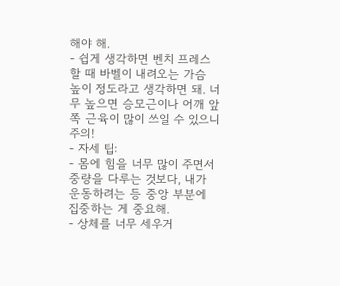해야 해.
- 쉽게 생각하면 벤치 프레스 할 때 바벨이 내려오는 가슴 높이 정도라고 생각하면 돼. 너무 높으면 승모근이나 어깨 앞쪽 근육이 많이 쓰일 수 있으니 주의!
- 자세 팁:
- 몸에 힘을 너무 많이 주면서 중량을 다루는 것보다, 내가 운동하려는 등 중앙 부분에 집중하는 게 중요해.
- 상체를 너무 세우거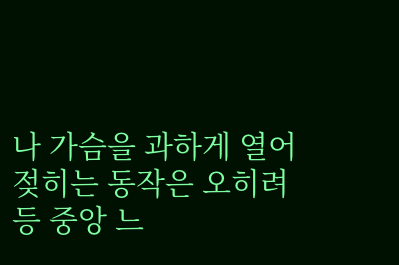나 가슴을 과하게 열어젖히는 동작은 오히려 등 중앙 느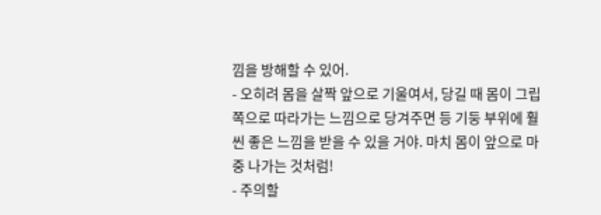낌을 방해할 수 있어.
- 오히려 몸을 살짝 앞으로 기울여서, 당길 때 몸이 그립 쪽으로 따라가는 느낌으로 당겨주면 등 기둥 부위에 훨씬 좋은 느낌을 받을 수 있을 거야. 마치 몸이 앞으로 마중 나가는 것처럼!
- 주의할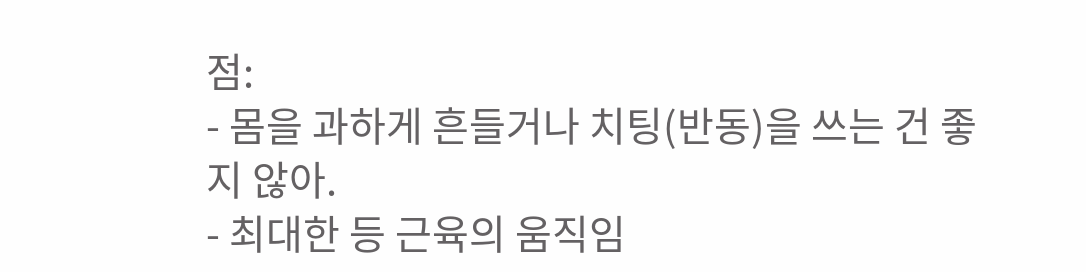점:
- 몸을 과하게 흔들거나 치팅(반동)을 쓰는 건 좋지 않아.
- 최대한 등 근육의 움직임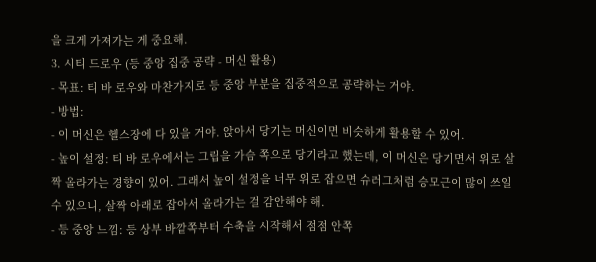을 크게 가져가는 게 중요해.
3. 시티 드로우 (등 중앙 집중 공략 - 머신 활용)
- 목표: 티 바 로우와 마찬가지로 등 중앙 부분을 집중적으로 공략하는 거야.
- 방법:
- 이 머신은 헬스장에 다 있을 거야. 앉아서 당기는 머신이면 비슷하게 활용할 수 있어.
- 높이 설정: 티 바 로우에서는 그립을 가슴 쪽으로 당기라고 했는데, 이 머신은 당기면서 위로 살짝 올라가는 경향이 있어. 그래서 높이 설정을 너무 위로 잡으면 슈러그처럼 승모근이 많이 쓰일 수 있으니, 살짝 아래로 잡아서 올라가는 걸 감안해야 해.
- 등 중앙 느낌: 등 상부 바깥쪽부터 수축을 시작해서 점점 안쪽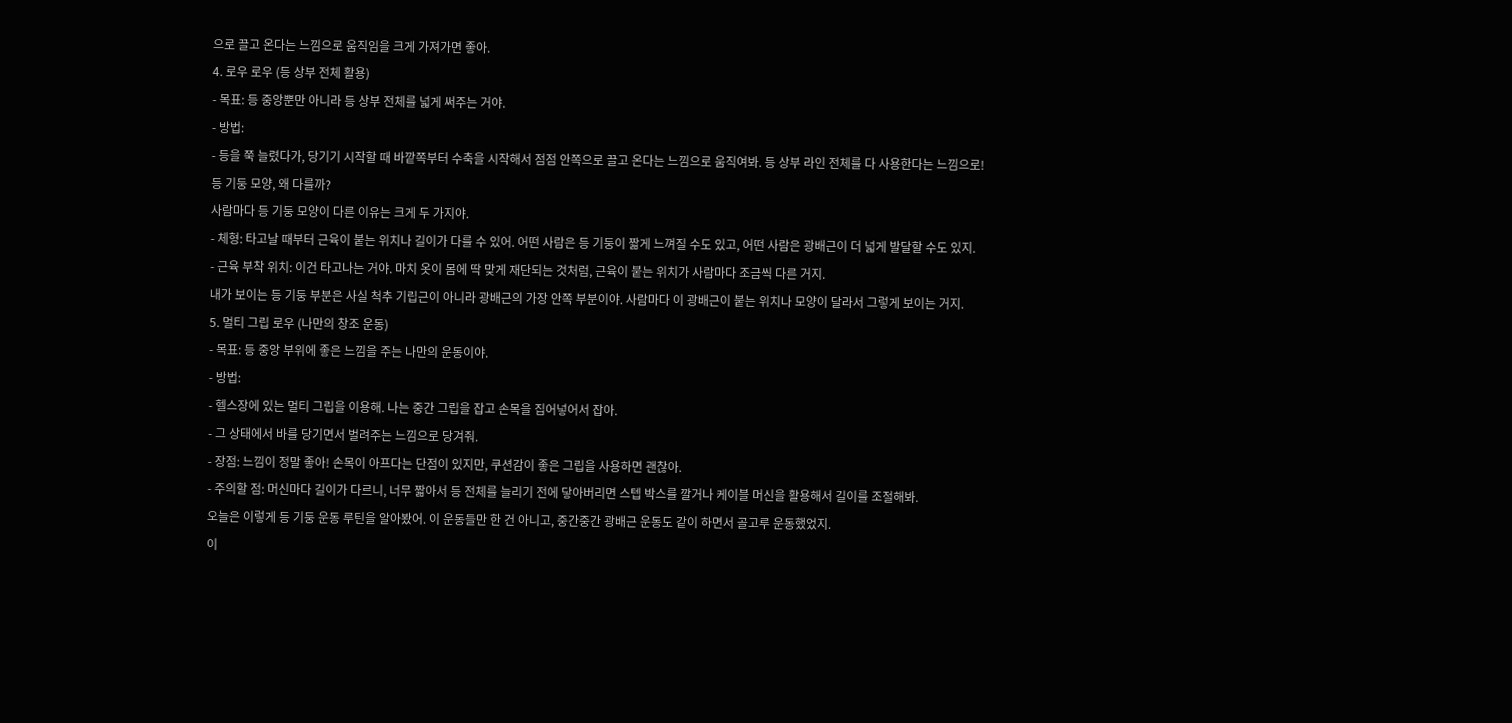으로 끌고 온다는 느낌으로 움직임을 크게 가져가면 좋아.
4. 로우 로우 (등 상부 전체 활용)
- 목표: 등 중앙뿐만 아니라 등 상부 전체를 넓게 써주는 거야.
- 방법:
- 등을 쭉 늘렸다가, 당기기 시작할 때 바깥쪽부터 수축을 시작해서 점점 안쪽으로 끌고 온다는 느낌으로 움직여봐. 등 상부 라인 전체를 다 사용한다는 느낌으로!
등 기둥 모양, 왜 다를까?
사람마다 등 기둥 모양이 다른 이유는 크게 두 가지야.
- 체형: 타고날 때부터 근육이 붙는 위치나 길이가 다를 수 있어. 어떤 사람은 등 기둥이 짧게 느껴질 수도 있고, 어떤 사람은 광배근이 더 넓게 발달할 수도 있지.
- 근육 부착 위치: 이건 타고나는 거야. 마치 옷이 몸에 딱 맞게 재단되는 것처럼, 근육이 붙는 위치가 사람마다 조금씩 다른 거지.
내가 보이는 등 기둥 부분은 사실 척추 기립근이 아니라 광배근의 가장 안쪽 부분이야. 사람마다 이 광배근이 붙는 위치나 모양이 달라서 그렇게 보이는 거지.
5. 멀티 그립 로우 (나만의 창조 운동)
- 목표: 등 중앙 부위에 좋은 느낌을 주는 나만의 운동이야.
- 방법:
- 헬스장에 있는 멀티 그립을 이용해. 나는 중간 그립을 잡고 손목을 집어넣어서 잡아.
- 그 상태에서 바를 당기면서 벌려주는 느낌으로 당겨줘.
- 장점: 느낌이 정말 좋아! 손목이 아프다는 단점이 있지만, 쿠션감이 좋은 그립을 사용하면 괜찮아.
- 주의할 점: 머신마다 길이가 다르니, 너무 짧아서 등 전체를 늘리기 전에 닿아버리면 스텝 박스를 깔거나 케이블 머신을 활용해서 길이를 조절해봐.
오늘은 이렇게 등 기둥 운동 루틴을 알아봤어. 이 운동들만 한 건 아니고, 중간중간 광배근 운동도 같이 하면서 골고루 운동했었지.
이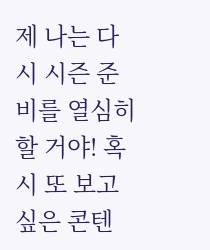제 나는 다시 시즌 준비를 열심히 할 거야! 혹시 또 보고 싶은 콘텐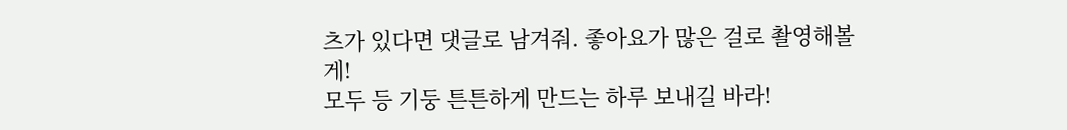츠가 있다면 댓글로 남겨줘. 좋아요가 많은 걸로 촬영해볼게!
모두 등 기둥 튼튼하게 만드는 하루 보내길 바라!